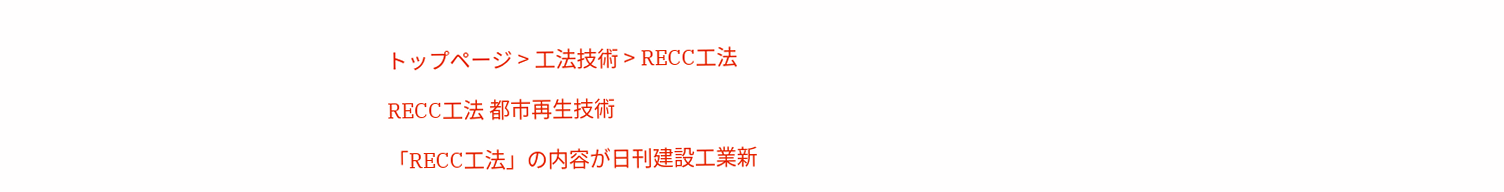トップページ > 工法技術 > RECC工法

RECC工法 都市再生技術

「RECC工法」の内容が日刊建設工業新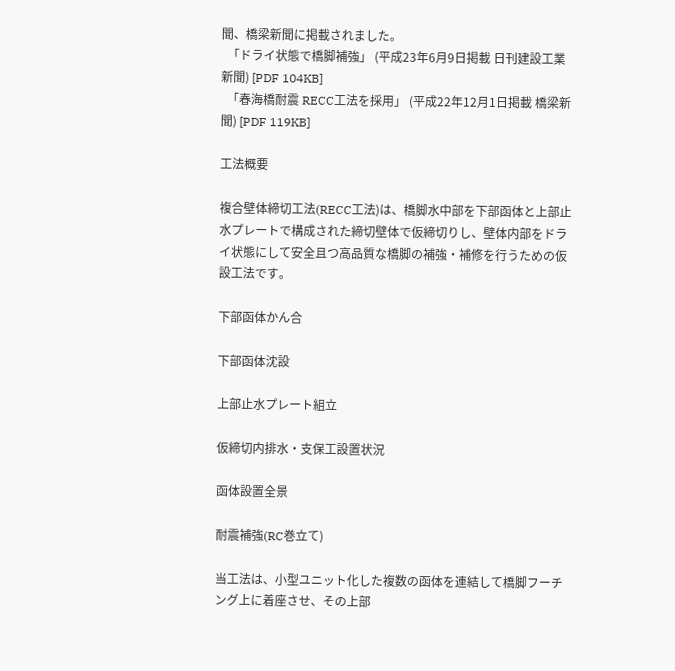聞、橋梁新聞に掲載されました。
  「ドライ状態で橋脚補強」 (平成23年6月9日掲載 日刊建設工業新聞) [PDF 104KB]
  「春海橋耐震 RECC工法を採用」 (平成22年12月1日掲載 橋梁新聞) [PDF 119KB]

工法概要

複合壁体締切工法(RECC工法)は、橋脚水中部を下部函体と上部止水プレートで構成された締切壁体で仮締切りし、壁体内部をドライ状態にして安全且つ高品質な橋脚の補強・補修を行うための仮設工法です。

下部函体かん合

下部函体沈設

上部止水プレート組立

仮締切内排水・支保工設置状況

函体設置全景

耐震補強(RC巻立て)

当工法は、小型ユニット化した複数の函体を連結して橋脚フーチング上に着座させ、その上部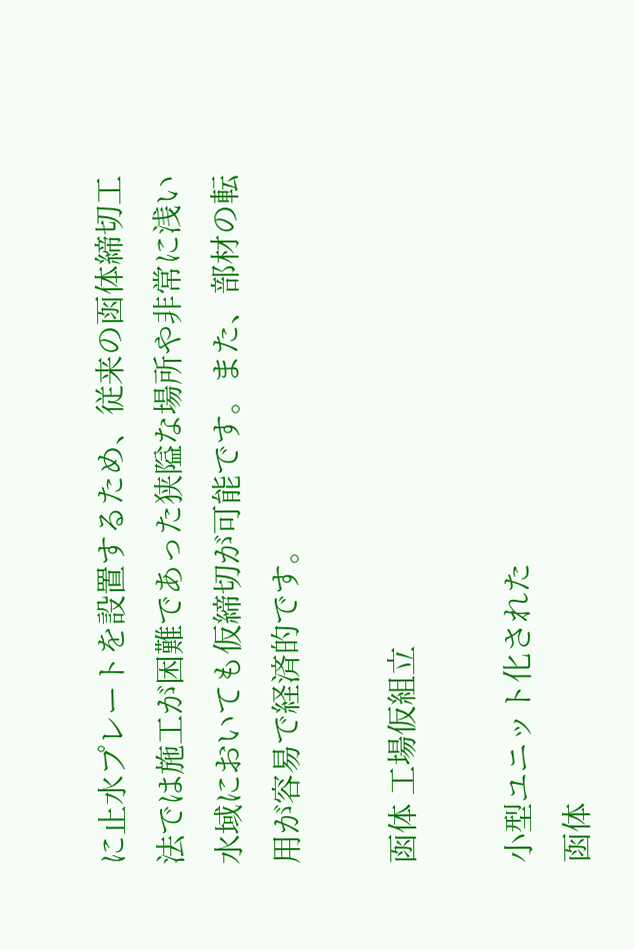に止水プレートを設置するため、従来の函体締切工法では施工が困難であった狭隘な場所や非常に浅い水域においても仮締切が可能です。また、部材の転用が容易で経済的です。

函体 工場仮組立

小型ユニット化された
函体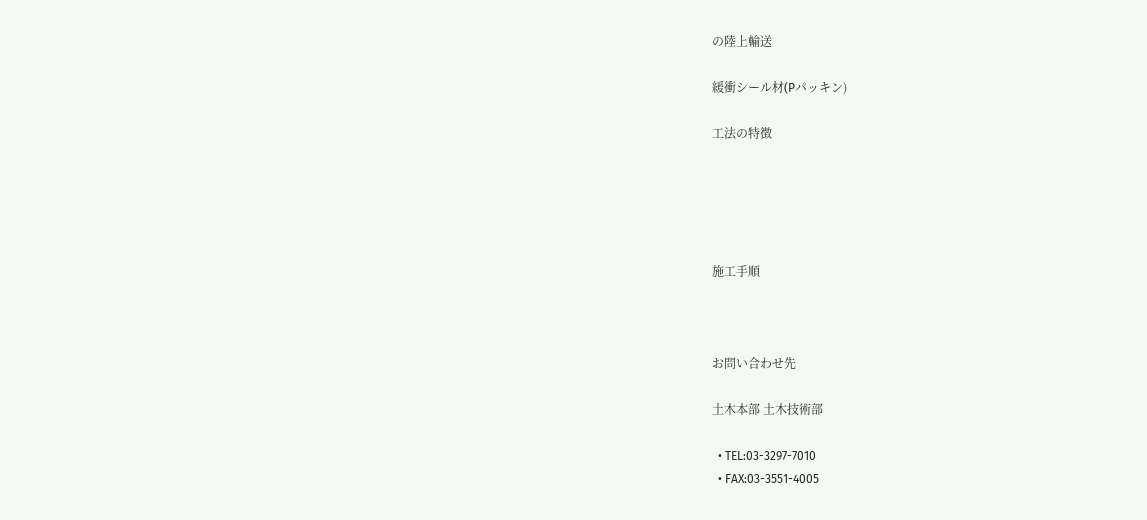の陸上輸送

緩衝シール材(Pパッキン)

工法の特徴





施工手順



お問い合わせ先

土木本部 土木技術部

  • TEL:03-3297-7010
  • FAX:03-3551-4005